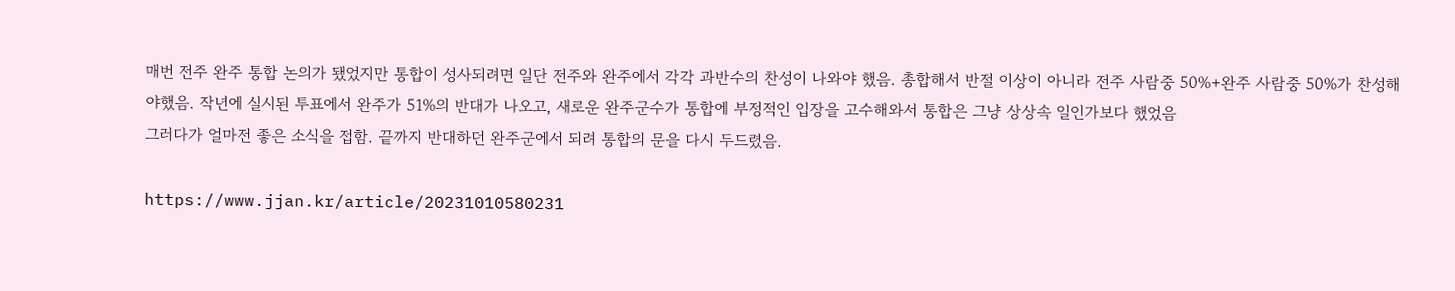매번 전주 완주 통합 논의가 됐었지만 통합이 성사되려면 일단 전주와 완주에서 각각 과반수의 찬성이 나와야 했음. 총합해서 반절 이상이 아니라 전주 사람중 50%+완주 사람중 50%가 찬성해야했음. 작년에 실시된 투표에서 완주가 51%의 반대가 나오고, 새로운 완주군수가 통합에 부정적인 입장을 고수해와서 통합은 그냥 상상속 일인가보다 했었음
그러다가 얼마전 좋은 소식을 접함. 끝까지 반대하던 완주군에서 되려 통합의 문을 다시 두드렸음.

https://www.jjan.kr/article/20231010580231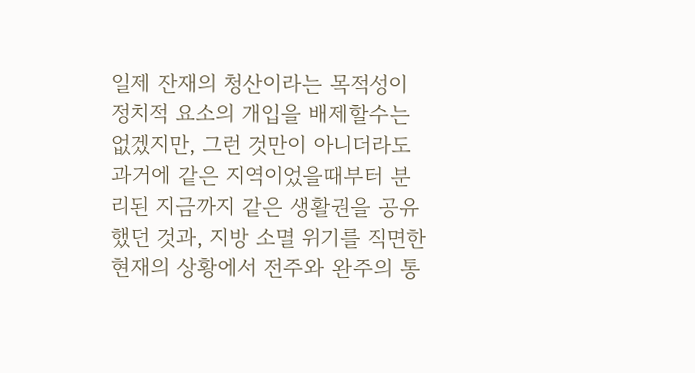일제 잔재의 청산이라는 목적성이 정치적 요소의 개입을 배제할수는 없겠지만, 그런 것만이 아니더라도 과거에 같은 지역이었을때부터 분리된 지금까지 같은 생활권을 공유했던 것과, 지방 소멸 위기를 직면한 현재의 상황에서 전주와 완주의 통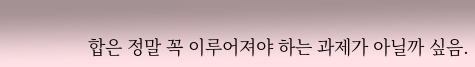합은 정말 꼭 이루어져야 하는 과제가 아닐까 싶음.